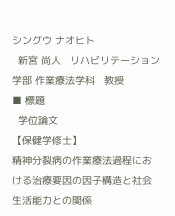シングウ ナオヒト
  新宮 尚人   リハビリテーション学部 作業療法学科   教授
■ 標題
  学位論文
【保健学修士】
精神分裂病の作業療法過程における治療要因の因子構造と社会生活能力との関係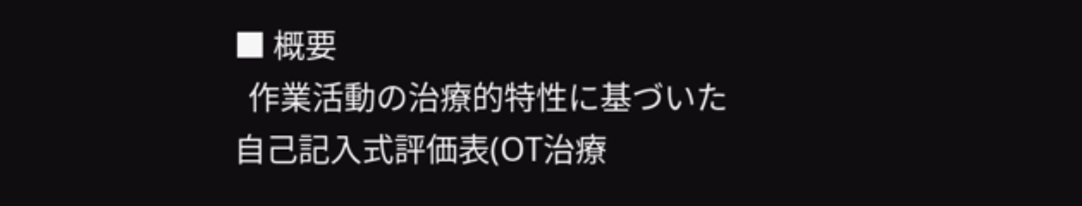■ 概要
  作業活動の治療的特性に基づいた自己記入式評価表(OT治療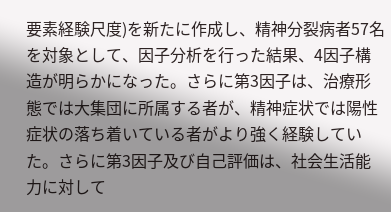要素経験尺度)を新たに作成し、精神分裂病者57名を対象として、因子分析を行った結果、4因子構造が明らかになった。さらに第3因子は、治療形態では大集団に所属する者が、精神症状では陽性症状の落ち着いている者がより強く経験していた。さらに第3因子及び自己評価は、社会生活能力に対して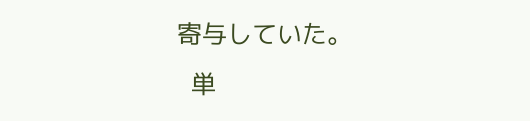寄与していた。
  単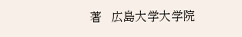著   広島大学大学院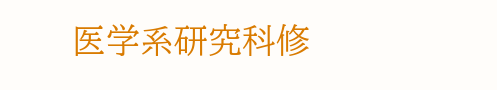医学系研究科修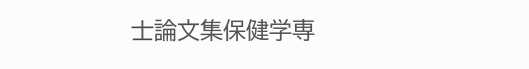士論文集保健学専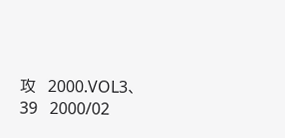攻   2000.VOL3、39   2000/02